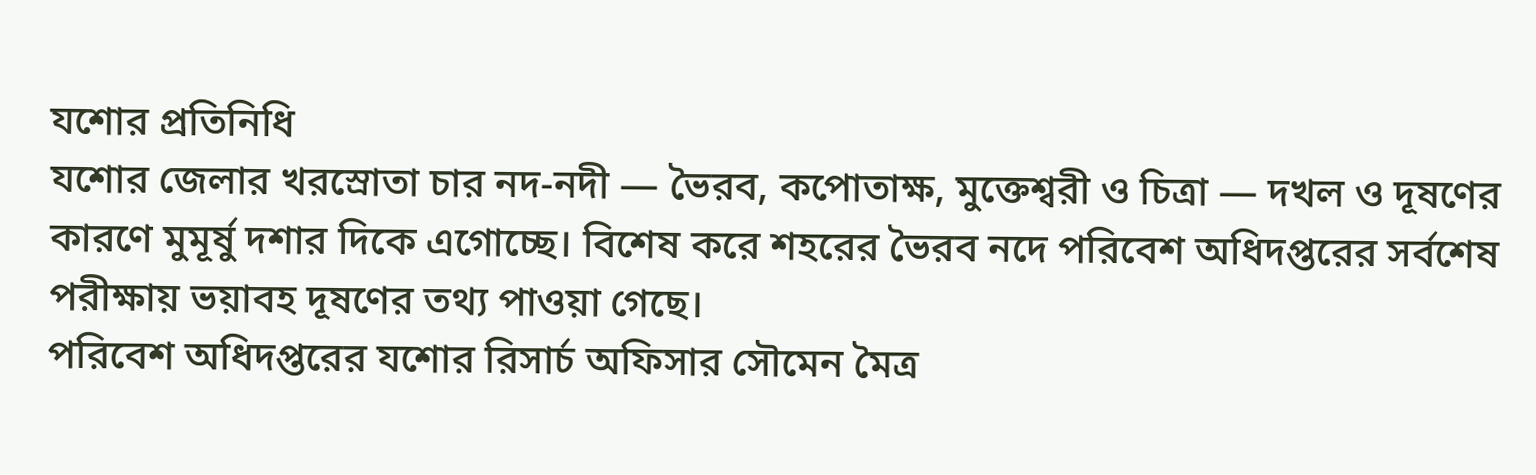যশোর প্রতিনিধি
যশোর জেলার খরস্রোতা চার নদ-নদী — ভৈরব, কপোতাক্ষ, মুক্তেশ্বরী ও চিত্রা — দখল ও দূষণের কারণে মুমূর্ষু দশার দিকে এগোচ্ছে। বিশেষ করে শহরের ভৈরব নদে পরিবেশ অধিদপ্তরের সর্বশেষ পরীক্ষায় ভয়াবহ দূষণের তথ্য পাওয়া গেছে।
পরিবেশ অধিদপ্তরের যশোর রিসার্চ অফিসার সৌমেন মৈত্র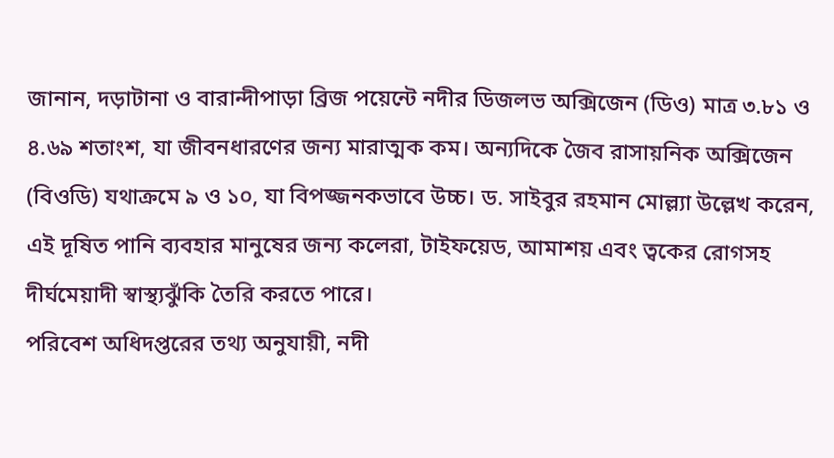জানান, দড়াটানা ও বারান্দীপাড়া ব্রিজ পয়েন্টে নদীর ডিজলভ অক্সিজেন (ডিও) মাত্র ৩.৮১ ও ৪.৬৯ শতাংশ, যা জীবনধারণের জন্য মারাত্মক কম। অন্যদিকে জৈব রাসায়নিক অক্সিজেন (বিওডি) যথাক্রমে ৯ ও ১০, যা বিপজ্জনকভাবে উচ্চ। ড. সাইবুর রহমান মোল্ল্যা উল্লেখ করেন, এই দূষিত পানি ব্যবহার মানুষের জন্য কলেরা, টাইফয়েড, আমাশয় এবং ত্বকের রোগসহ দীর্ঘমেয়াদী স্বাস্থ্যঝুঁকি তৈরি করতে পারে।
পরিবেশ অধিদপ্তরের তথ্য অনুযায়ী, নদী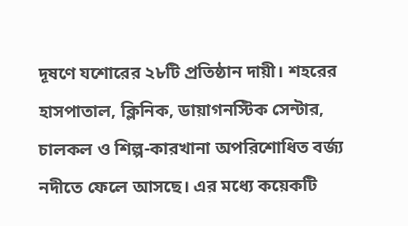দূষণে যশোরের ২৮টি প্রতিষ্ঠান দায়ী। শহরের হাসপাতাল, ক্লিনিক, ডায়াগনস্টিক সেন্টার, চালকল ও শিল্প-কারখানা অপরিশোধিত বর্জ্য নদীতে ফেলে আসছে। এর মধ্যে কয়েকটি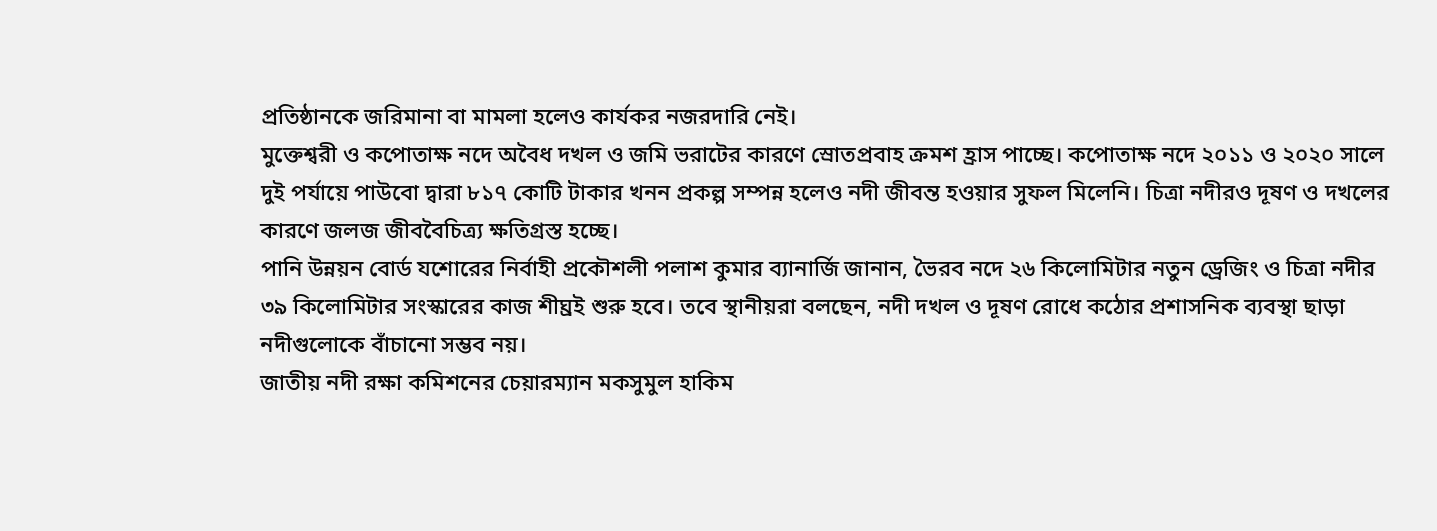প্রতিষ্ঠানকে জরিমানা বা মামলা হলেও কার্যকর নজরদারি নেই।
মুক্তেশ্বরী ও কপোতাক্ষ নদে অবৈধ দখল ও জমি ভরাটের কারণে স্রোতপ্রবাহ ক্রমশ হ্রাস পাচ্ছে। কপোতাক্ষ নদে ২০১১ ও ২০২০ সালে দুই পর্যায়ে পাউবো দ্বারা ৮১৭ কোটি টাকার খনন প্রকল্প সম্পন্ন হলেও নদী জীবন্ত হওয়ার সুফল মিলেনি। চিত্রা নদীরও দূষণ ও দখলের কারণে জলজ জীববৈচিত্র্য ক্ষতিগ্রস্ত হচ্ছে।
পানি উন্নয়ন বোর্ড যশোরের নির্বাহী প্রকৌশলী পলাশ কুমার ব্যানার্জি জানান, ভৈরব নদে ২৬ কিলোমিটার নতুন ড্রেজিং ও চিত্রা নদীর ৩৯ কিলোমিটার সংস্কারের কাজ শীঘ্রই শুরু হবে। তবে স্থানীয়রা বলছেন, নদী দখল ও দূষণ রোধে কঠোর প্রশাসনিক ব্যবস্থা ছাড়া নদীগুলোকে বাঁচানো সম্ভব নয়।
জাতীয় নদী রক্ষা কমিশনের চেয়ারম্যান মকসুমুল হাকিম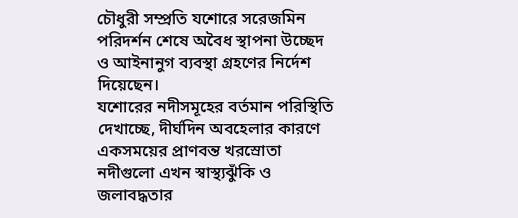চৌধুরী সম্প্রতি যশোরে সরেজমিন পরিদর্শন শেষে অবৈধ স্থাপনা উচ্ছেদ ও আইনানুগ ব্যবস্থা গ্রহণের নির্দেশ দিয়েছেন।
যশোরের নদীসমূহের বর্তমান পরিস্থিতি দেখাচ্ছে, দীর্ঘদিন অবহেলার কারণে একসময়ের প্রাণবন্ত খরস্রোতা নদীগুলো এখন স্বাস্থ্যঝুঁকি ও জলাবদ্ধতার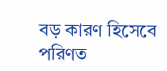বড় কারণ হিসেবে পরিণত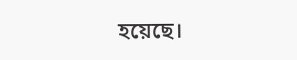হয়েছে।